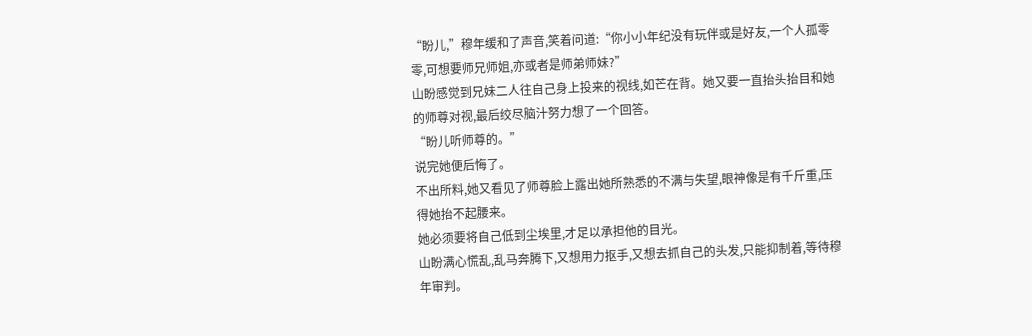“盼儿,”穆年缓和了声音,笑着问道:“你小小年纪没有玩伴或是好友,一个人孤零零,可想要师兄师姐,亦或者是师弟师妹?”
山盼感觉到兄妹二人往自己身上投来的视线,如芒在背。她又要一直抬头抬目和她的师尊对视,最后绞尽脑汁努力想了一个回答。
“盼儿听师尊的。”
说完她便后悔了。
不出所料,她又看见了师尊脸上露出她所熟悉的不满与失望,眼神像是有千斤重,压得她抬不起腰来。
她必须要将自己低到尘埃里,才足以承担他的目光。
山盼满心慌乱,乱马奔腾下,又想用力抠手,又想去抓自己的头发,只能抑制着,等待穆年审判。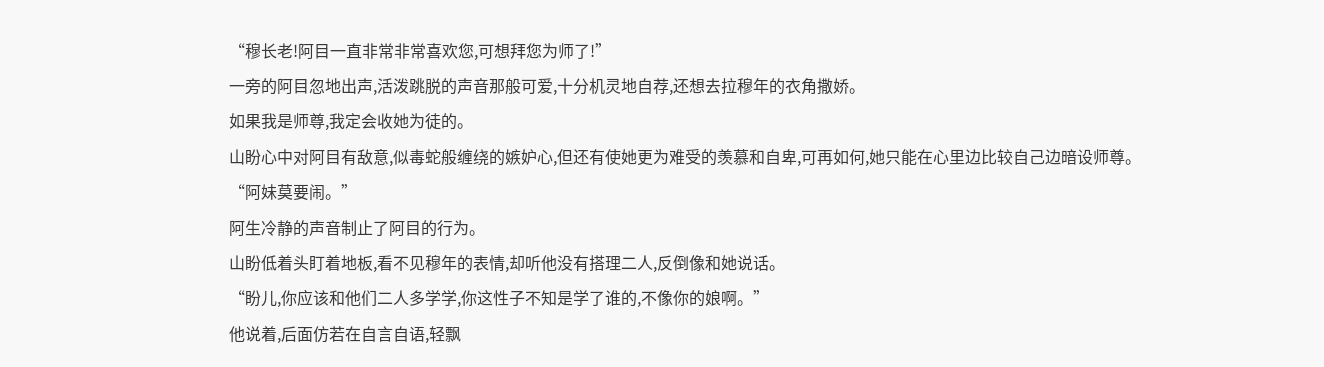“穆长老!阿目一直非常非常喜欢您,可想拜您为师了!”
一旁的阿目忽地出声,活泼跳脱的声音那般可爱,十分机灵地自荐,还想去拉穆年的衣角撒娇。
如果我是师尊,我定会收她为徒的。
山盼心中对阿目有敌意,似毒蛇般缠绕的嫉妒心,但还有使她更为难受的羡慕和自卑,可再如何,她只能在心里边比较自己边暗设师尊。
“阿妹莫要闹。”
阿生冷静的声音制止了阿目的行为。
山盼低着头盯着地板,看不见穆年的表情,却听他没有搭理二人,反倒像和她说话。
“盼儿,你应该和他们二人多学学,你这性子不知是学了谁的,不像你的娘啊。”
他说着,后面仿若在自言自语,轻飘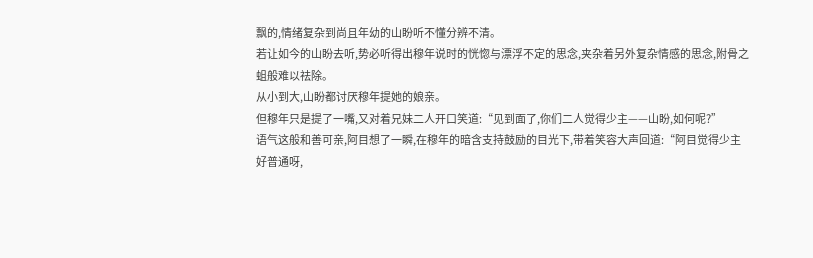飘的,情绪复杂到尚且年幼的山盼听不懂分辨不清。
若让如今的山盼去听,势必听得出穆年说时的恍惚与漂浮不定的思念,夹杂着另外复杂情感的思念,附骨之蛆般难以祛除。
从小到大,山盼都讨厌穆年提她的娘亲。
但穆年只是提了一嘴,又对着兄妹二人开口笑道:“见到面了,你们二人觉得少主——山盼,如何呢?”
语气这般和善可亲,阿目想了一瞬,在穆年的暗含支持鼓励的目光下,带着笑容大声回道:“阿目觉得少主好普通呀,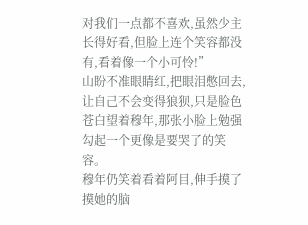对我们一点都不喜欢,虽然少主长得好看,但脸上连个笑容都没有,看着像一个小可怜!”
山盼不准眼睛红,把眼泪憋回去,让自己不会变得狼狈,只是脸色苍白望着穆年,那张小脸上勉强勾起一个更像是要哭了的笑容。
穆年仍笑着看着阿目,伸手摸了摸她的脑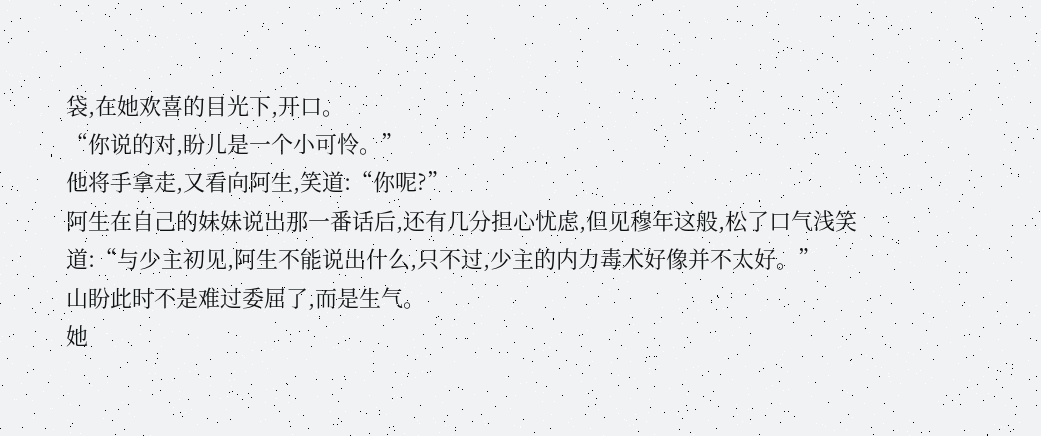袋,在她欢喜的目光下,开口。
“你说的对,盼儿是一个小可怜。”
他将手拿走,又看向阿生,笑道:“你呢?”
阿生在自己的妹妹说出那一番话后,还有几分担心忧虑,但见穆年这般,松了口气浅笑道:“与少主初见,阿生不能说出什么,只不过,少主的内力毒术好像并不太好。”
山盼此时不是难过委屈了,而是生气。
她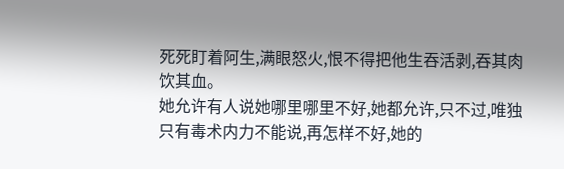死死盯着阿生,满眼怒火,恨不得把他生吞活剥,吞其肉饮其血。
她允许有人说她哪里哪里不好,她都允许,只不过,唯独只有毒术内力不能说,再怎样不好,她的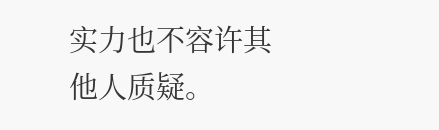实力也不容许其他人质疑。